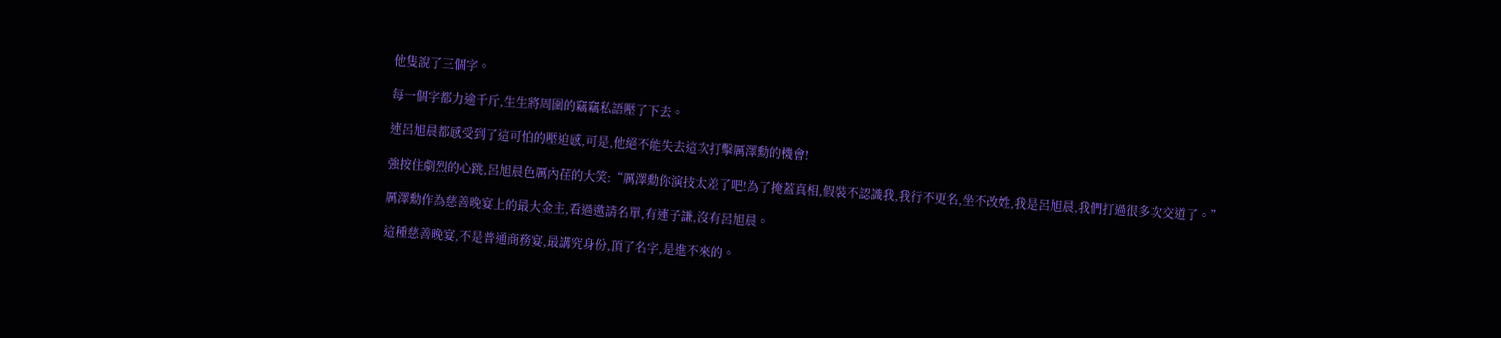他隻說了三個字。

每一個字都力逾千斤,生生將周圍的竊竊私語壓了下去。

連呂旭晨都感受到了這可怕的壓迫感,可是,他絕不能失去這次打擊厲澤勳的機會!

強按住劇烈的心跳,呂旭晨色厲內荏的大笑:“厲澤勳你演技太差了吧!為了掩蓋真相,假裝不認識我,我行不更名,坐不改姓,我是呂旭晨,我們打過很多次交道了。”

厲澤勳作為慈善晚宴上的最大金主,看過邀請名單,有連子謙,沒有呂旭晨。

這種慈善晚宴,不是普通商務宴,最講究身份,頂了名字,是進不來的。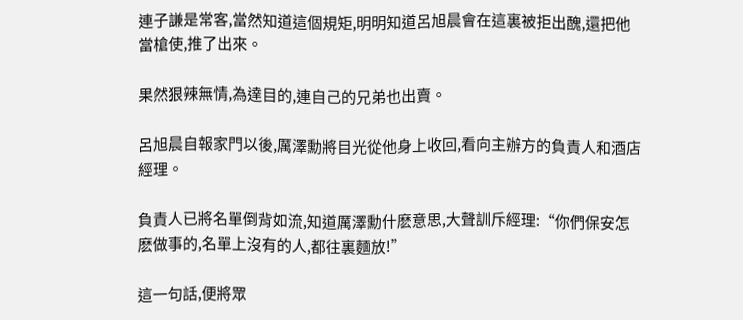連子謙是常客,當然知道這個規矩,明明知道呂旭晨會在這裏被拒出醜,還把他當槍使,推了出來。

果然狠辣無情,為達目的,連自己的兄弟也出賣。

呂旭晨自報家門以後,厲澤勳將目光從他身上收回,看向主辦方的負責人和酒店經理。

負責人已將名單倒背如流,知道厲澤勳什麽意思,大聲訓斥經理:“你們保安怎麽做事的,名單上沒有的人,都往裏麵放!”

這一句話,便將眾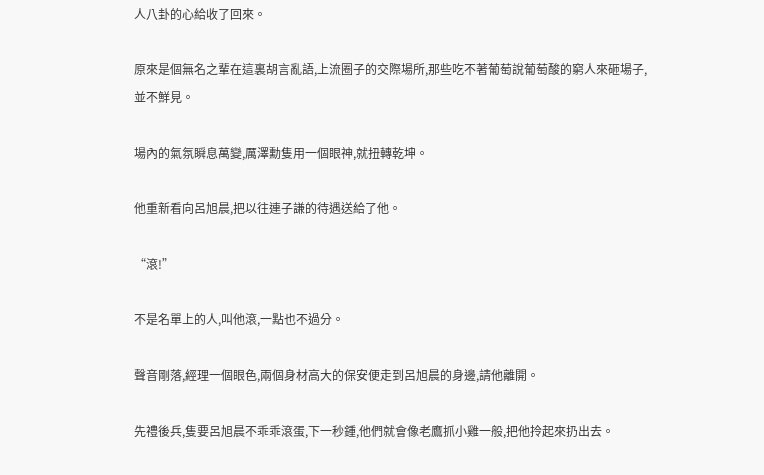人八卦的心給收了回來。

原來是個無名之輩在這裏胡言亂語,上流圈子的交際場所,那些吃不著葡萄說葡萄酸的窮人來砸場子,並不鮮見。

場內的氣氛瞬息萬變,厲澤勳隻用一個眼神,就扭轉乾坤。

他重新看向呂旭晨,把以往連子謙的待遇送給了他。

“滾!”

不是名單上的人,叫他滾,一點也不過分。

聲音剛落,經理一個眼色,兩個身材高大的保安便走到呂旭晨的身邊,請他離開。

先禮後兵,隻要呂旭晨不乖乖滾蛋,下一秒鍾,他們就會像老鷹抓小雞一般,把他拎起來扔出去。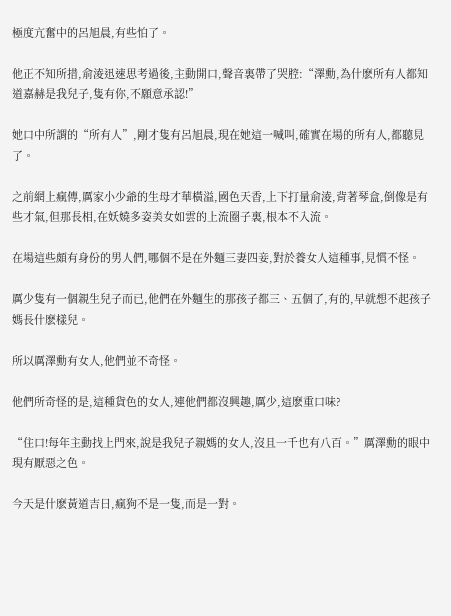極度亢奮中的呂旭晨,有些怕了。

他正不知所措,俞淩迅速思考過後,主動開口,聲音裏帶了哭腔:“澤勳,為什麽所有人都知道嘉赫是我兒子,隻有你,不願意承認!”

她口中所謂的“所有人”,剛才隻有呂旭晨,現在她這一喊叫,確實在場的所有人,都聽見了。

之前網上瘋傳,厲家小少爺的生母才華橫溢,國色天香,上下打量俞淩,背著琴盒,倒像是有些才氣,但那長相,在妖嬈多姿美女如雲的上流圈子裏,根本不入流。

在場這些頗有身份的男人們,哪個不是在外麵三妻四妾,對於養女人這種事,見慣不怪。

厲少隻有一個親生兒子而已,他們在外麵生的那孩子都三、五個了,有的,早就想不起孩子媽長什麽樣兒。

所以厲澤勳有女人,他們並不奇怪。

他們所奇怪的是,這種貨色的女人,連他們都沒興趣,厲少,這麽重口味?

“住口!每年主動找上門來,說是我兒子親媽的女人,沒且一千也有八百。”厲澤勳的眼中現有厭惡之色。

今天是什麽黃道吉日,瘋狗不是一隻,而是一對。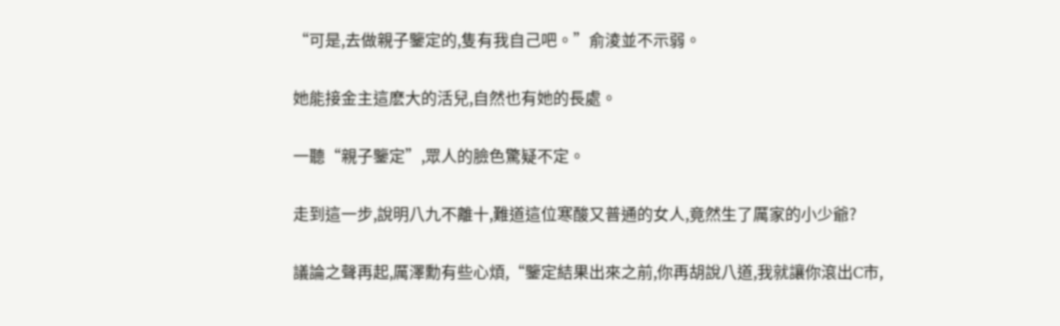“可是,去做親子鑒定的,隻有我自己吧。”俞淩並不示弱。

她能接金主這麽大的活兒,自然也有她的長處。

一聽“親子鑒定”,眾人的臉色驚疑不定。

走到這一步,說明八九不離十,難道這位寒酸又普通的女人,竟然生了厲家的小少爺?

議論之聲再起,厲澤勳有些心煩,“鑒定結果出來之前,你再胡說八道,我就讓你滾出C市,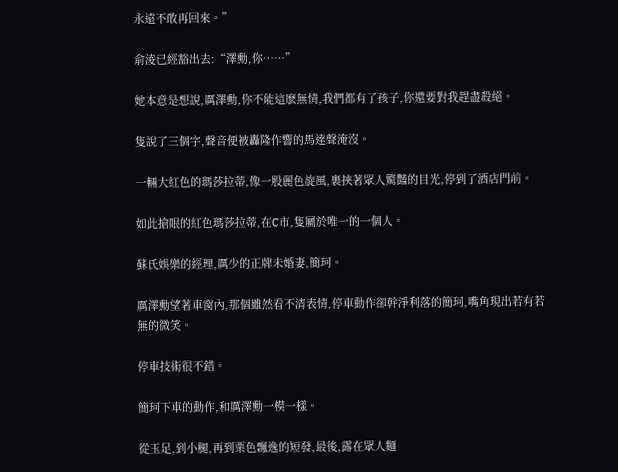永遠不敢再回來。”

俞淩已經豁出去:“澤勳,你……”

她本意是想說,厲澤勳,你不能這麽無情,我們都有了孩子,你還要對我趕盡殺絕。

隻說了三個字,聲音便被轟隆作響的馬達聲淹沒。

一輛大紅色的瑪莎拉蒂,像一股麗色旋風,裹挾著眾人驚豔的目光,停到了酒店門前。

如此搶眼的紅色瑪莎拉蒂,在C市,隻屬於唯一的一個人。

蘇氏娛樂的經理,厲少的正牌未婚妻,簡珂。

厲澤勳望著車窗內,那個雖然看不清表情,停車動作卻幹淨利落的簡珂,嘴角現出若有若無的微笑。

停車技術很不錯。

簡珂下車的動作,和厲澤勳一模一樣。

從玉足,到小腿,再到栗色飄逸的短發,最後,露在眾人麵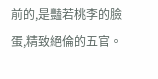前的,是豔若桃李的臉蛋,精致絕倫的五官。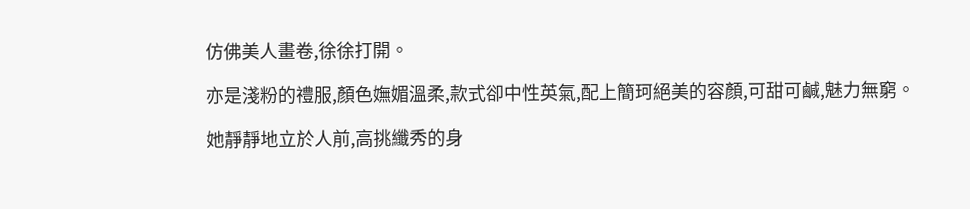仿佛美人畫卷,徐徐打開。

亦是淺粉的禮服,顏色嫵媚溫柔,款式卻中性英氣,配上簡珂絕美的容顏,可甜可鹹,魅力無窮。

她靜靜地立於人前,高挑纖秀的身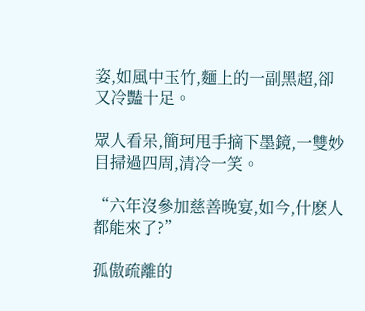姿,如風中玉竹,麵上的一副黑超,卻又冷豔十足。

眾人看呆,簡珂甩手摘下墨鏡,一雙妙目掃過四周,清冷一笑。

“六年沒參加慈善晚宴,如今,什麽人都能來了?”

孤傲疏離的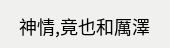神情,竟也和厲澤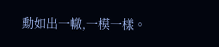勳如出一轍,一模一樣。